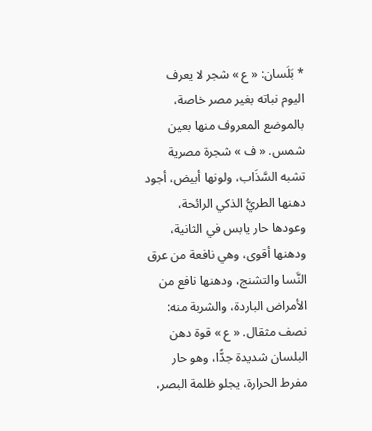* بَلَسان: « ع » شجر لا يعرف اليوم نباته بغير مصر خاصة، بالموضع المعروف منها بعين شمس. « ف » شجرة مصرية تشبه السَّذَاب، ولونها أبيض، أجود دهنها الطريُّ الذكي الرائحة، وعودها حار يابس في الثانية، ودهنها أقوى، وهي نافعة من عرق النَّسا والتشنج، ودهنها نافع من الأمراض الباردة، والشربة منه: نصف مثقال. « ع » قوة دهن البلسان شديدة جدًّا، وهو حار مفرط الحرارة، يجلو ظلمة البصر،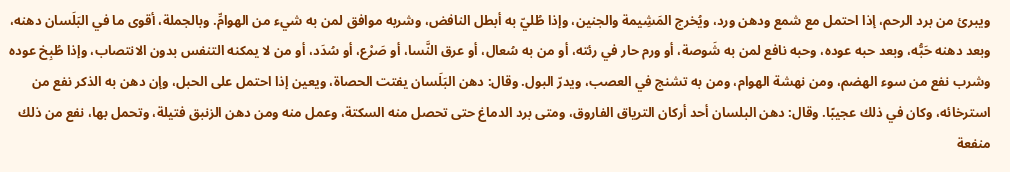ويبرئ من برد الرحم، إذا احتمل مع شمع ودهن ورد، ويُخرج المَشِيمة والجنين، وإذا طُليّ به أبطل النافض، وشربه موافق لمن به شيء من الهوامِّ. وبالجملة، أقوى ما في البَلَسان دهنه، وبعد دهنه حَبُّه، وبعد حبه عوده، وحبه نافع لمن به شَوصة، أو ورم حار في رئته، أو من به سُعال، أو عرق النَّسا، أو صَرْع، أو سُدَد، أو من لا يمكنه التنفس بدون الانتصاب، وإذا طُبِخ عوده وشرب نفع من سوء الهضم، ومن نهشة الهوام، ومن به تشنج في العصب، ويدرّ البول. وقال: دهن البَلَسان يفتت الحصاة، ويعين إذا احتمل على الحبل، وإن دهن به الذكر نفع من استرخائه، وكان في ذلك عجيبًا. وقال: دهن البلسان أحد أركان الترياق الفاروق، ومتى برد الدماغ حتى تحصل منه السكتة، وعمل منه ومن دهن الزنبق فتيلة، وتحمل بها، نفع من ذلك منفعة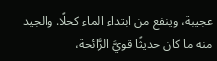عجيبة، وينفع من ابتداء الماء كحلًا. والجيد منه ما كان حديثًا قويَّ الرَّائحة،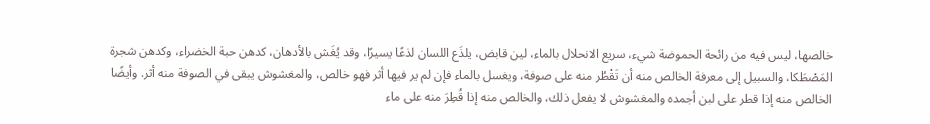خالصها، ليس فيه من رائحة الحموضة شيء، سريع الانحلال بالماء، لين قابض، يلذَع اللسان لذعًا يسيرًا، وقد يُغَش بالأدهان، كدهن حبة الخضراء، وكدهن شجرة المَصْطَكا، والسبيل إلى معرفة الخالص منه أن تَقْطُر منه على صوفة، ويغسل بالماء فإن لم ير فيها أثر فهو خالص، والمغشوش يبقى في الصوفة منه أثر. وأيضًا الخالص منه إذا قطر على لبن أجمده والمغشوش لا يفعل ذلك، والخالص منه إذا قُطِرَ منه على ماء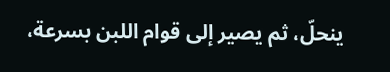ينحلّ، ثم يصير إلى قوام اللبن بسرعة،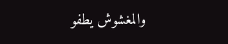والمغشوش يطفو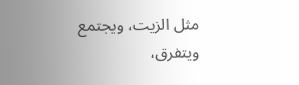مثل الزيت، ويجتمع ويتفرق،